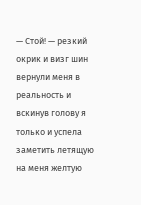— Стой! — резкий окрик и визг шин вернули меня в реальность и вскинув голову я только и успела заметить летящую на меня желтую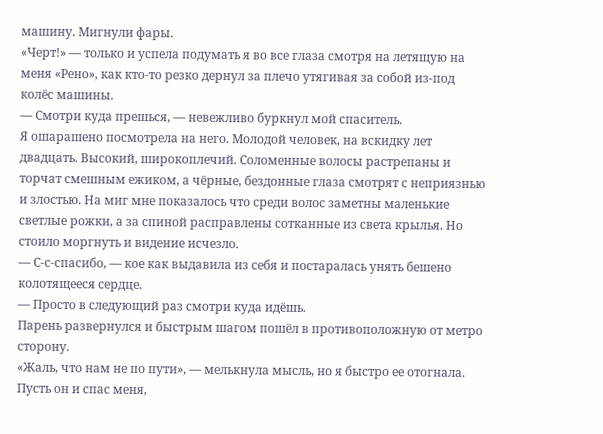машину. Мигнули фары.
«Черт!» — только и успела подумать я во все глаза смотря на летящую на меня «Рено», как кто-то резко дернул за плечо утягивая за собой из-под колёс машины.
— Смотри куда прешься, — невежливо буркнул мой спаситель.
Я ошарашено посмотрела на него. Молодой человек, на вскидку лет двадцать. Высокий, широкоплечий. Соломенные волосы растрепаны и торчат смешным ежиком, а чёрные, бездонные глаза смотрят с неприязнью и злостью. На миг мне показалось что среди волос заметны маленькие светлые рожки, а за спиной расправлены сотканные из света крылья. Но стоило моргнуть и видение исчезло.
— С-с-спасибо, — кое как выдавила из себя и постаралась унять бешено колотящееся сердце.
— Просто в следующий раз смотри куда идёшь.
Парень развернулся и быстрым шагом пошёл в противоположную от метро сторону.
«Жаль, что нам не по пути», — мелькнула мысль, но я быстро ее отогнала. Пусть он и спас меня,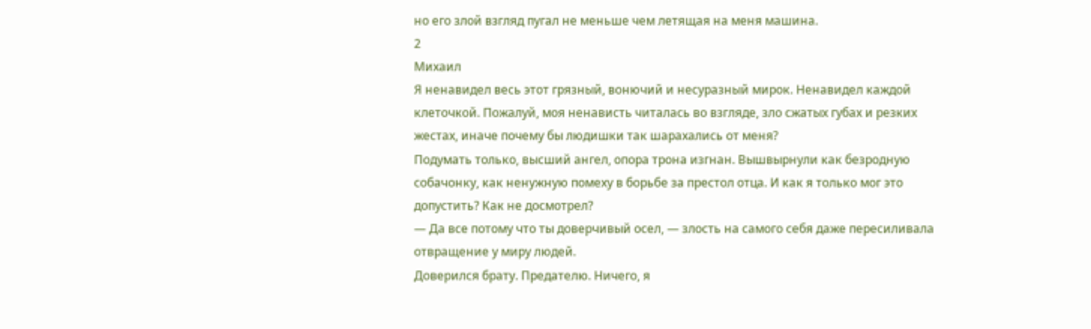но его злой взгляд пугал не меньше чем летящая на меня машина.
2
Михаил
Я ненавидел весь этот грязный, вонючий и несуразный мирок. Ненавидел каждой клеточкой. Пожалуй, моя ненависть читалась во взгляде, зло сжатых губах и резких жестах, иначе почему бы людишки так шарахались от меня?
Подумать только, высший ангел, опора трона изгнан. Вышвырнули как безродную собачонку, как ненужную помеху в борьбе за престол отца. И как я только мог это допустить? Как не досмотрел?
— Да все потому что ты доверчивый осел, — злость на самого себя даже пересиливала отвращение у миру людей.
Доверился брату. Предателю. Ничего, я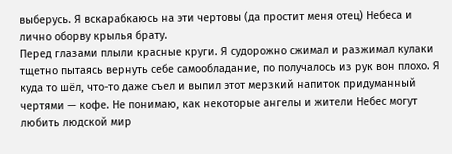выберусь. Я вскарабкаюсь на эти чертовы (да простит меня отец) Небеса и лично оборву крылья брату.
Перед глазами плыли красные круги. Я судорожно сжимал и разжимал кулаки тщетно пытаясь вернуть себе самообладание, по получалось из рук вон плохо. Я куда то шёл, что-то даже съел и выпил этот мерзкий напиток придуманный чертями — кофе. Не понимаю, как некоторые ангелы и жители Небес могут любить людской мир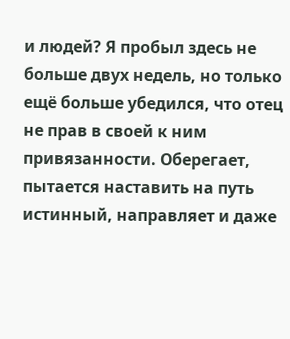и людей? Я пробыл здесь не больше двух недель, но только ещё больше убедился, что отец не прав в своей к ним привязанности. Оберегает, пытается наставить на путь истинный, направляет и даже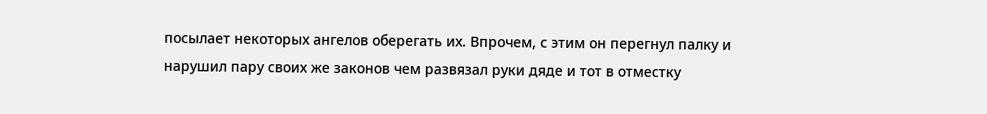посылает некоторых ангелов оберегать их. Впрочем, с этим он перегнул палку и нарушил пару своих же законов чем развязал руки дяде и тот в отместку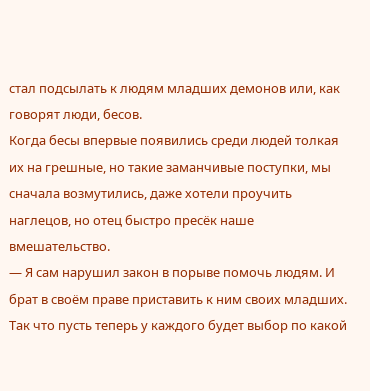стал подсылать к людям младших демонов или, как говорят люди, бесов.
Когда бесы впервые появились среди людей толкая их на грешные, но такие заманчивые поступки, мы сначала возмутились, даже хотели проучить наглецов, но отец быстро пресёк наше вмешательство.
— Я сам нарушил закон в порыве помочь людям. И брат в своём праве приставить к ним своих младших. Так что пусть теперь у каждого будет выбор по какой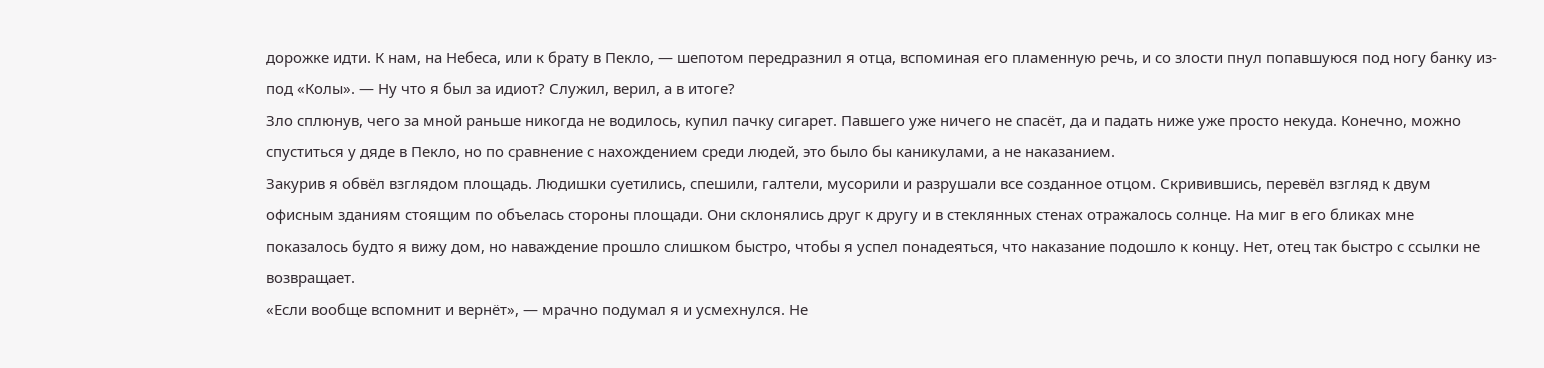дорожке идти. К нам, на Небеса, или к брату в Пекло, — шепотом передразнил я отца, вспоминая его пламенную речь, и со злости пнул попавшуюся под ногу банку из-под «Колы». — Ну что я был за идиот? Служил, верил, а в итоге?
Зло сплюнув, чего за мной раньше никогда не водилось, купил пачку сигарет. Павшего уже ничего не спасёт, да и падать ниже уже просто некуда. Конечно, можно спуститься у дяде в Пекло, но по сравнение с нахождением среди людей, это было бы каникулами, а не наказанием.
Закурив я обвёл взглядом площадь. Людишки суетились, спешили, галтели, мусорили и разрушали все созданное отцом. Скривившись, перевёл взгляд к двум офисным зданиям стоящим по объелась стороны площади. Они склонялись друг к другу и в стеклянных стенах отражалось солнце. На миг в его бликах мне показалось будто я вижу дом, но наваждение прошло слишком быстро, чтобы я успел понадеяться, что наказание подошло к концу. Нет, отец так быстро с ссылки не возвращает.
«Если вообще вспомнит и вернёт», — мрачно подумал я и усмехнулся. Не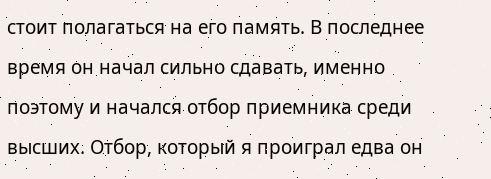стоит полагаться на его память. В последнее время он начал сильно сдавать, именно поэтому и начался отбор приемника среди высших. Отбор, который я проиграл едва он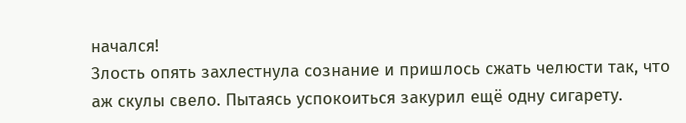начался!
Злость опять захлестнула сознание и пришлось сжать челюсти так, что аж скулы свело. Пытаясь успокоиться закурил ещё одну сигарету.